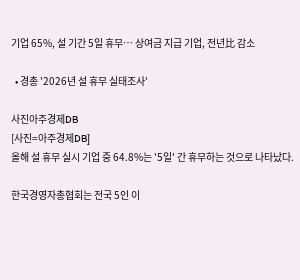기업 65%, 설 기간 5일 휴무… 상여금 지급 기업, 전년比 감소

  • 경총 '2026년 설 휴무 실태조사'

사진아주경제DB
[사진=아주경제DB]
올해 설 휴무 실시 기업 중 64.8%는 '5일' 간 휴무하는 것으로 나타났다.

한국경영자총협회는 전국 5인 이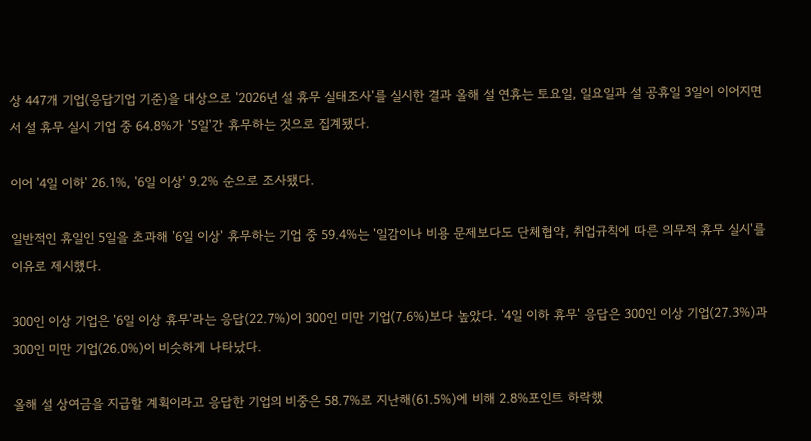상 447개 기업(응답기업 기준)을 대상으로 '2026년 설 휴무 실태조사'를 실시한 결과 올해 설 연휴는 토요일, 일요일과 설 공휴일 3일이 이어지면서 설 휴무 실시 기업 중 64.8%가 '5일'간 휴무하는 것으로 집계됐다.

이어 '4일 이하' 26.1%, '6일 이상' 9.2% 순으로 조사됐다.

일반적인 휴일인 5일을 초과해 '6일 이상' 휴무하는 기업 중 59.4%는 '일감이나 비용 문제보다도 단체협약, 취업규칙에 따른 의무적 휴무 실시'를 이유로 제시했다.

300인 이상 기업은 '6일 이상 휴무'라는 응답(22.7%)이 300인 미만 기업(7.6%)보다 높았다. '4일 이하 휴무' 응답은 300인 이상 기업(27.3%)과 300인 미만 기업(26.0%)이 비슷하게 나타났다.

올해 설 상여금을 지급할 계획이라고 응답한 기업의 비중은 58.7%로 지난해(61.5%)에 비해 2.8%포인트 하락했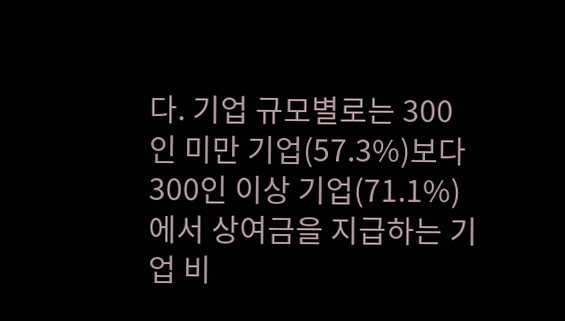다. 기업 규모별로는 300인 미만 기업(57.3%)보다 300인 이상 기업(71.1%)에서 상여금을 지급하는 기업 비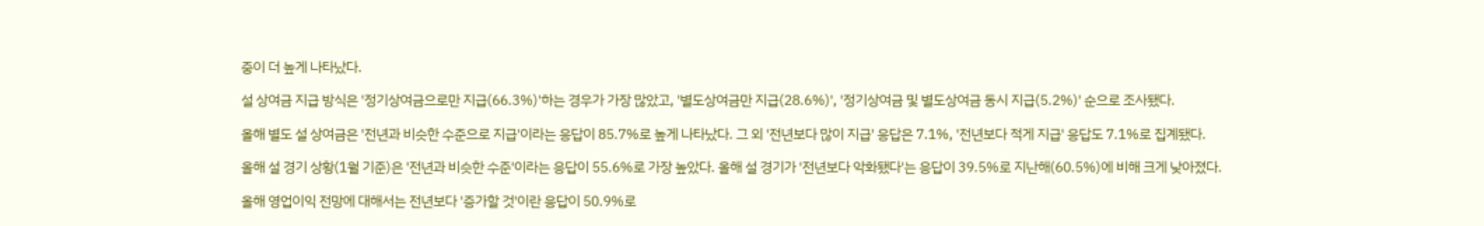중이 더 높게 나타났다.

설 상여금 지급 방식은 '정기상여금으로만 지급(66.3%)'하는 경우가 가장 많았고, '별도상여금만 지급(28.6%)', '정기상여금 및 별도상여금 동시 지급(5.2%)' 순으로 조사됐다.

올해 별도 설 상여금은 '전년과 비슷한 수준으로 지급'이라는 응답이 85.7%로 높게 나타났다. 그 외 '전년보다 많이 지급' 응답은 7.1%, '전년보다 적게 지급' 응답도 7.1%로 집계됐다.

올해 설 경기 상황(1월 기준)은 '전년과 비슷한 수준'이라는 응답이 55.6%로 가장 높았다. 올해 설 경기가 '전년보다 악화됐다'는 응답이 39.5%로 지난해(60.5%)에 비해 크게 낮아졌다.

올해 영업이익 전망에 대해서는 전년보다 '증가할 것'이란 응답이 50.9%로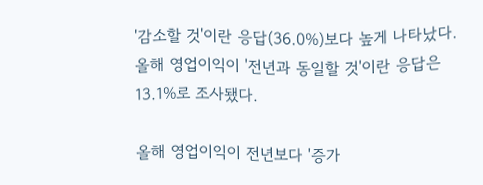'감소할 것'이란 응답(36.0%)보다 높게 나타났다. 올해 영업이익이 '전년과 동일할 것'이란 응답은 13.1%로 조사됐다.

올해 영업이익이 전년보다 '증가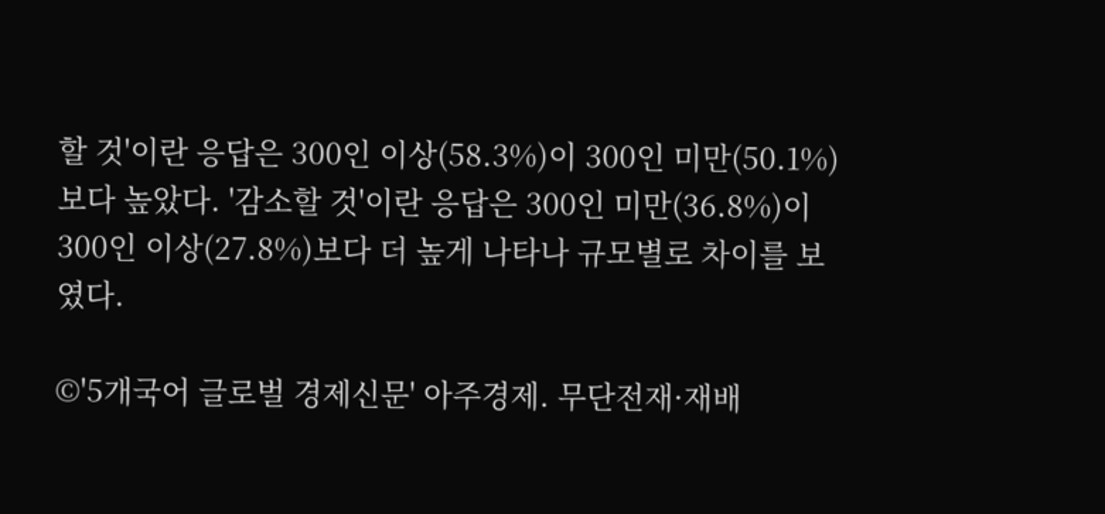할 것'이란 응답은 300인 이상(58.3%)이 300인 미만(50.1%)보다 높았다. '감소할 것'이란 응답은 300인 미만(36.8%)이 300인 이상(27.8%)보다 더 높게 나타나 규모별로 차이를 보였다.

©'5개국어 글로벌 경제신문' 아주경제. 무단전재·재배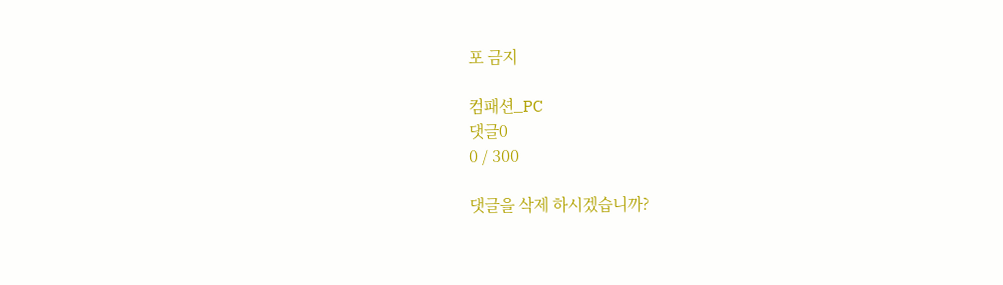포 금지

컴패션_PC
댓글0
0 / 300

댓글을 삭제 하시겠습니까?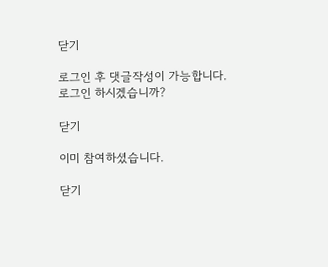닫기

로그인 후 댓글작성이 가능합니다.
로그인 하시겠습니까?

닫기

이미 참여하셨습니다.

닫기